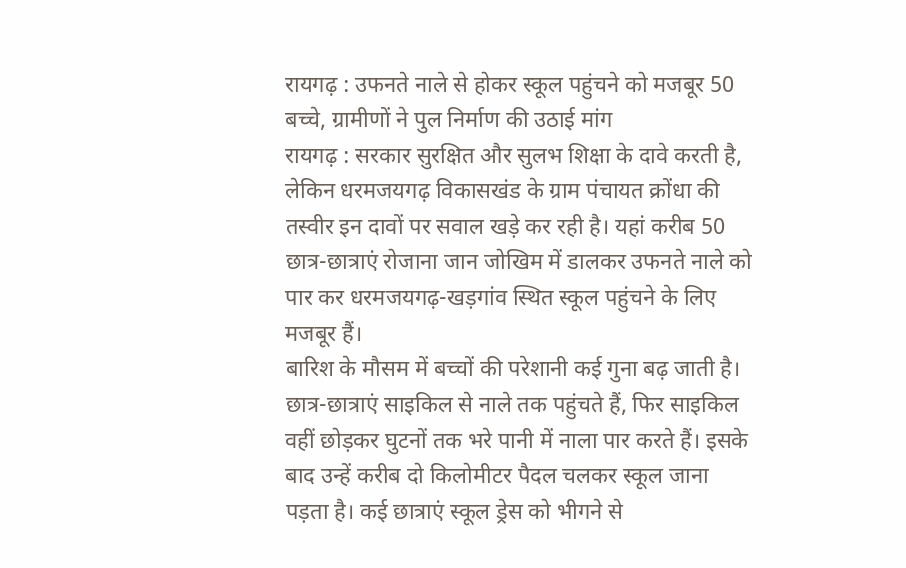रायगढ़ : उफनते नाले से होकर स्कूल पहुंचने को मजबूर 50 बच्चे, ग्रामीणों ने पुल निर्माण की उठाई मांग
रायगढ़ : सरकार सुरक्षित और सुलभ शिक्षा के दावे करती है, लेकिन धरमजयगढ़ विकासखंड के ग्राम पंचायत क्रोंधा की तस्वीर इन दावों पर सवाल खड़े कर रही है। यहां करीब 50 छात्र-छात्राएं रोजाना जान जोखिम में डालकर उफनते नाले को पार कर धरमजयगढ़-खड़गांव स्थित स्कूल पहुंचने के लिए मजबूर हैं।
बारिश के मौसम में बच्चों की परेशानी कई गुना बढ़ जाती है। छात्र-छात्राएं साइकिल से नाले तक पहुंचते हैं, फिर साइकिल वहीं छोड़कर घुटनों तक भरे पानी में नाला पार करते हैं। इसके बाद उन्हें करीब दो किलोमीटर पैदल चलकर स्कूल जाना पड़ता है। कई छात्राएं स्कूल ड्रेस को भीगने से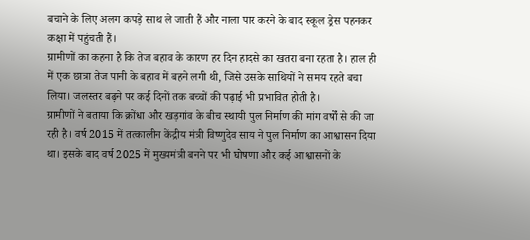बचाने के लिए अलग कपड़े साथ ले जाती हैं और नाला पार करने के बाद स्कूल ड्रेस पहनकर कक्षा में पहुंचती हैं।
ग्रामीणों का कहना है कि तेज बहाव के कारण हर दिन हादसे का खतरा बना रहता है। हाल ही में एक छात्रा तेज पानी के बहाव में बहने लगी थी, जिसे उसके साथियों ने समय रहते बचा लिया। जलस्तर बढ़ने पर कई दिनों तक बच्चों की पढ़ाई भी प्रभावित होती है।
ग्रामीणों ने बताया कि क्रोंधा और खड़गांव के बीच स्थायी पुल निर्माण की मांग वर्षों से की जा रही है। वर्ष 2015 में तत्कालीन केंद्रीय मंत्री विष्णुदेव साय ने पुल निर्माण का आश्वासन दिया था। इसके बाद वर्ष 2025 में मुख्यमंत्री बनने पर भी घोषणा और कई आश्वासनों के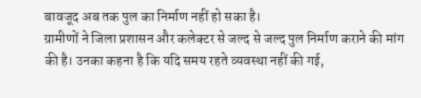बावजूद अब तक पुल का निर्माण नहीं हो सका है।
ग्रामीणों ने जिला प्रशासन और कलेक्टर से जल्द से जल्द पुल निर्माण कराने की मांग की है। उनका कहना है कि यदि समय रहते व्यवस्था नहीं की गई,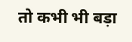तो कभी भी बड़ा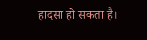हादसा हो सकता है।